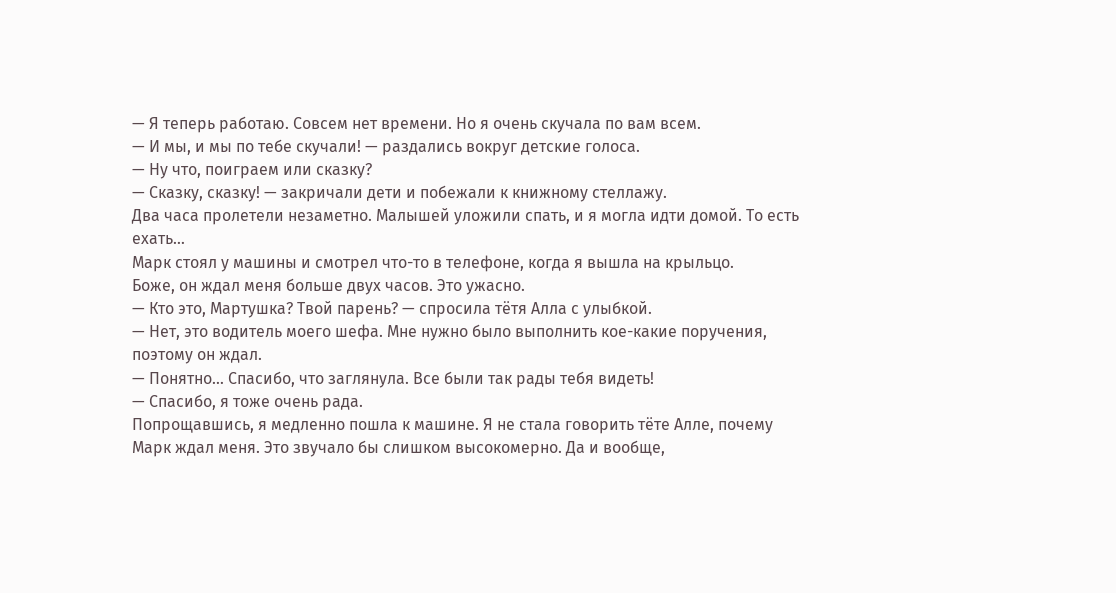— Я теперь работаю. Совсем нет времени. Но я очень скучала по вам всем.
— И мы, и мы по тебе скучали! — раздались вокруг детские голоса.
— Ну что, поиграем или сказку?
— Сказку, сказку! — закричали дети и побежали к книжному стеллажу.
Два часа пролетели незаметно. Малышей уложили спать, и я могла идти домой. То есть ехать…
Марк стоял у машины и смотрел что-то в телефоне, когда я вышла на крыльцо.
Боже, он ждал меня больше двух часов. Это ужасно.
— Кто это, Мартушка? Твой парень? — спросила тётя Алла с улыбкой.
— Нет, это водитель моего шефа. Мне нужно было выполнить кое-какие поручения, поэтому он ждал.
— Понятно… Спасибо, что заглянула. Все были так рады тебя видеть!
— Спасибо, я тоже очень рада.
Попрощавшись, я медленно пошла к машине. Я не стала говорить тёте Алле, почему Марк ждал меня. Это звучало бы слишком высокомерно. Да и вообще,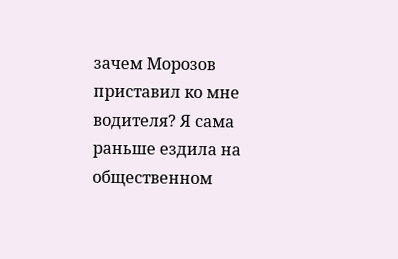зачем Морозов приставил ко мне водителя? Я сама раньше ездила на общественном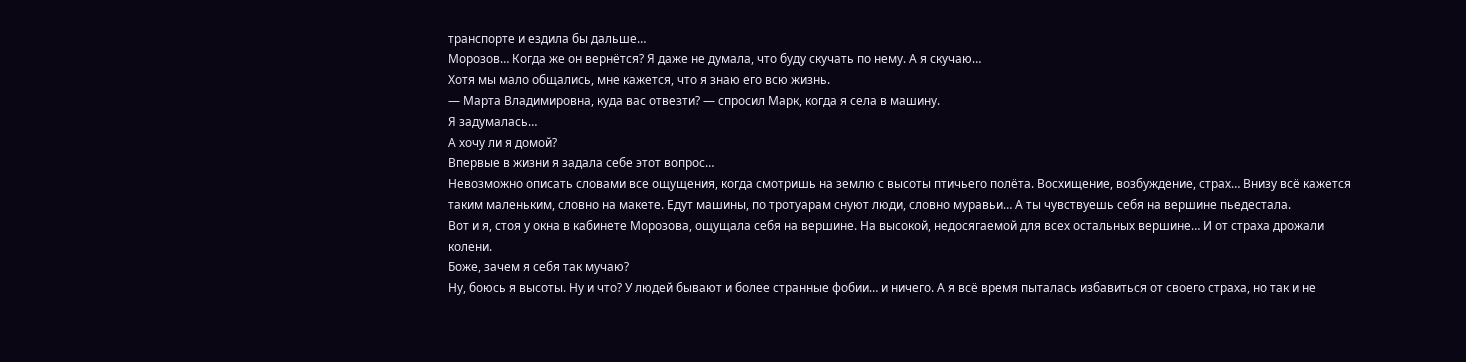транспорте и ездила бы дальше…
Морозов… Когда же он вернётся? Я даже не думала, что буду скучать по нему. А я скучаю…
Хотя мы мало общались, мне кажется, что я знаю его всю жизнь.
— Марта Владимировна, куда вас отвезти? — спросил Марк, когда я села в машину.
Я задумалась…
А хочу ли я домой?
Впервые в жизни я задала себе этот вопрос…
Невозможно описать словами все ощущения, когда смотришь на землю с высоты птичьего полёта. Восхищение, возбуждение, страх… Внизу всё кажется таким маленьким, словно на макете. Едут машины, по тротуарам снуют люди, словно муравьи… А ты чувствуешь себя на вершине пьедестала.
Вот и я, стоя у окна в кабинете Морозова, ощущала себя на вершине. На высокой, недосягаемой для всех остальных вершине… И от страха дрожали колени.
Боже, зачем я себя так мучаю?
Ну, боюсь я высоты. Ну и что? У людей бывают и более странные фобии… и ничего. А я всё время пыталась избавиться от своего страха, но так и не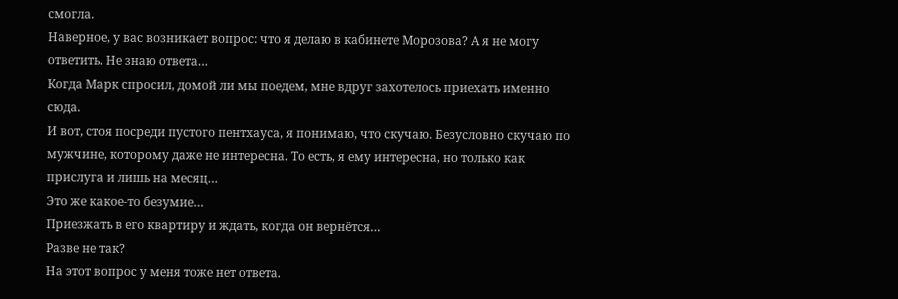смогла.
Наверное, у вас возникает вопрос: что я делаю в кабинете Морозова? А я не могу ответить. Не знаю ответа…
Когда Марк спросил, домой ли мы поедем, мне вдруг захотелось приехать именно сюда.
И вот, стоя посреди пустого пентхауса, я понимаю, что скучаю. Безусловно скучаю по мужчине, которому даже не интересна. То есть, я ему интересна, но только как прислуга и лишь на месяц…
Это же какое-то безумие…
Приезжать в его квартиру и ждать, когда он вернётся…
Разве не так?
На этот вопрос у меня тоже нет ответа.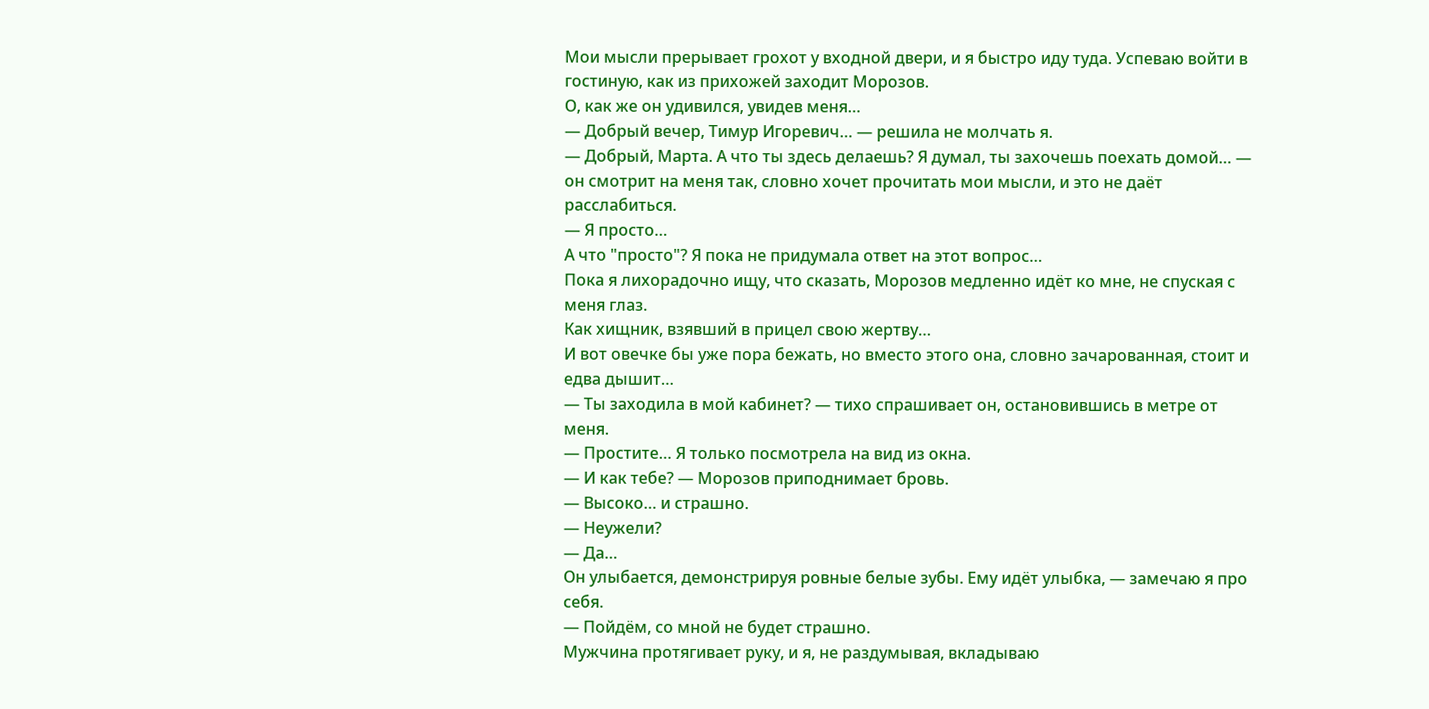Мои мысли прерывает грохот у входной двери, и я быстро иду туда. Успеваю войти в гостиную, как из прихожей заходит Морозов.
О, как же он удивился, увидев меня…
— Добрый вечер, Тимур Игоревич… — решила не молчать я.
— Добрый, Марта. А что ты здесь делаешь? Я думал, ты захочешь поехать домой… — он смотрит на меня так, словно хочет прочитать мои мысли, и это не даёт расслабиться.
— Я просто…
А что "просто"? Я пока не придумала ответ на этот вопрос…
Пока я лихорадочно ищу, что сказать, Морозов медленно идёт ко мне, не спуская с меня глаз.
Как хищник, взявший в прицел свою жертву…
И вот овечке бы уже пора бежать, но вместо этого она, словно зачарованная, стоит и едва дышит…
— Ты заходила в мой кабинет? — тихо спрашивает он, остановившись в метре от меня.
— Простите… Я только посмотрела на вид из окна.
— И как тебе? — Морозов приподнимает бровь.
— Высоко… и страшно.
— Неужели?
— Да…
Он улыбается, демонстрируя ровные белые зубы. Ему идёт улыбка, — замечаю я про себя.
— Пойдём, со мной не будет страшно.
Мужчина протягивает руку, и я, не раздумывая, вкладываю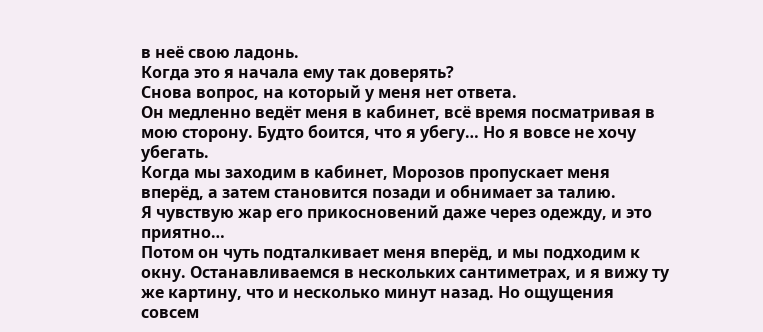в неё свою ладонь.
Когда это я начала ему так доверять?
Снова вопрос, на который у меня нет ответа.
Он медленно ведёт меня в кабинет, всё время посматривая в мою сторону. Будто боится, что я убегу… Но я вовсе не хочу убегать.
Когда мы заходим в кабинет, Морозов пропускает меня вперёд, а затем становится позади и обнимает за талию.
Я чувствую жар его прикосновений даже через одежду, и это приятно…
Потом он чуть подталкивает меня вперёд, и мы подходим к окну. Останавливаемся в нескольких сантиметрах, и я вижу ту же картину, что и несколько минут назад. Но ощущения совсем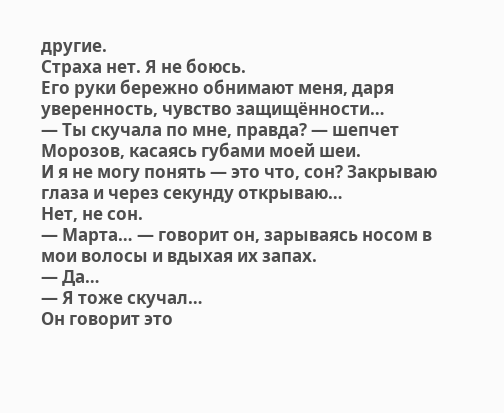другие.
Страха нет. Я не боюсь.
Его руки бережно обнимают меня, даря уверенность, чувство защищённости…
— Ты скучала по мне, правда? — шепчет Морозов, касаясь губами моей шеи.
И я не могу понять — это что, сон? Закрываю глаза и через секунду открываю…
Нет, не сон.
— Марта… — говорит он, зарываясь носом в мои волосы и вдыхая их запах.
— Да…
— Я тоже скучал…
Он говорит это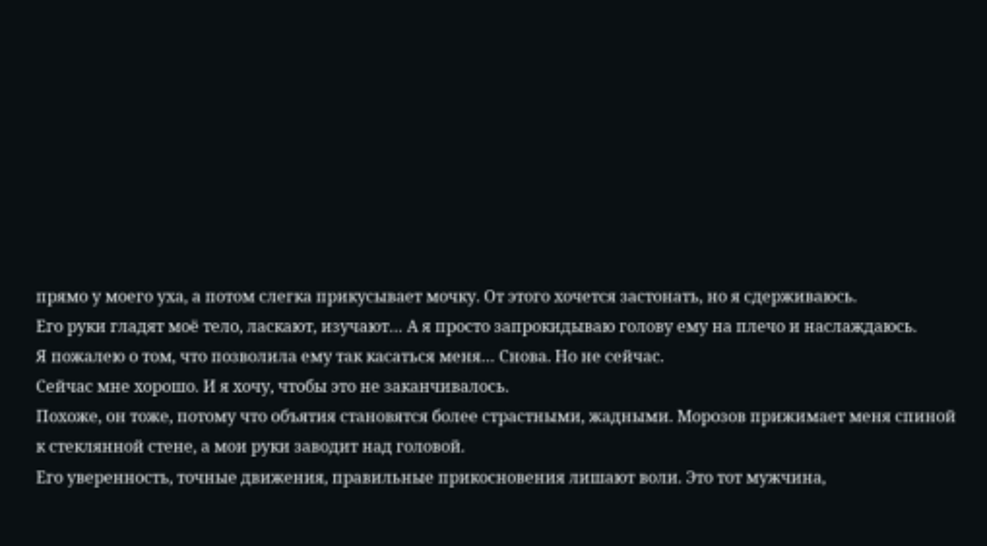прямо у моего уха, а потом слегка прикусывает мочку. От этого хочется застонать, но я сдерживаюсь.
Его руки гладят моё тело, ласкают, изучают… А я просто запрокидываю голову ему на плечо и наслаждаюсь.
Я пожалею о том, что позволила ему так касаться меня… Снова. Но не сейчас.
Сейчас мне хорошо. И я хочу, чтобы это не заканчивалось.
Похоже, он тоже, потому что объятия становятся более страстными, жадными. Морозов прижимает меня спиной к стеклянной стене, а мои руки заводит над головой.
Его уверенность, точные движения, правильные прикосновения лишают воли. Это тот мужчина,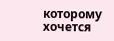которому хочется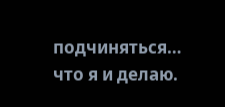подчиняться… что я и делаю.